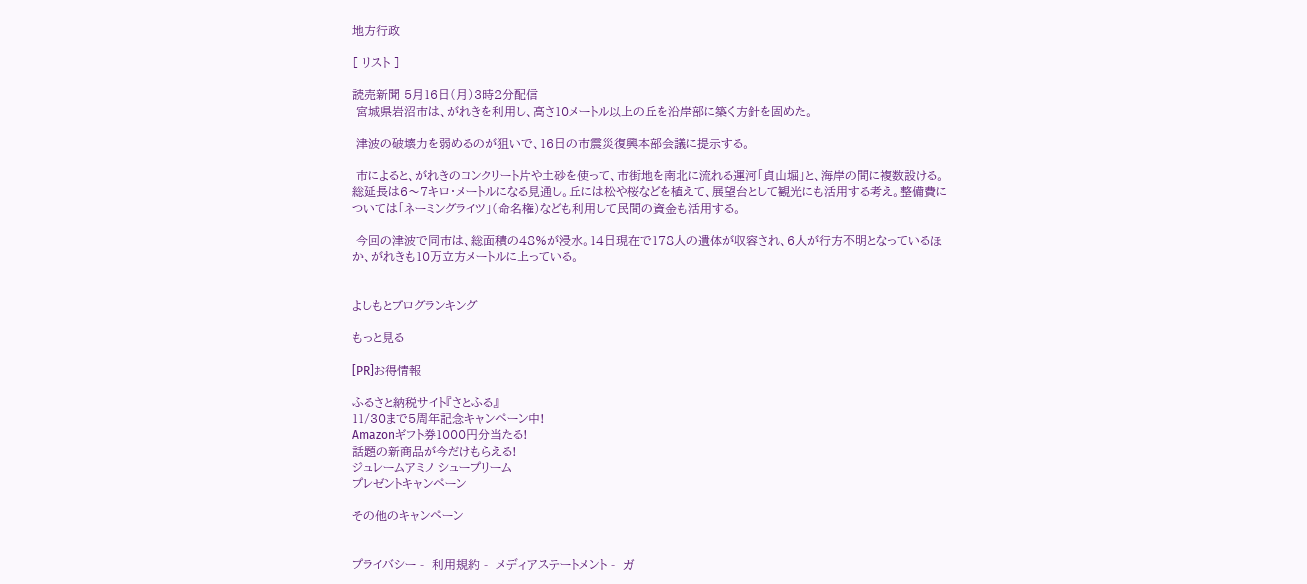地方行政

[ リスト ]

読売新聞 5月16日(月)3時2分配信
 宮城県岩沼市は、がれきを利用し、高さ10メートル以上の丘を沿岸部に築く方針を固めた。

 津波の破壊力を弱めるのが狙いで、16日の市震災復興本部会議に提示する。

 市によると、がれきのコンクリート片や土砂を使って、市街地を南北に流れる運河「貞山堀」と、海岸の間に複数設ける。総延長は6〜7キロ・メートルになる見通し。丘には松や桜などを植えて、展望台として観光にも活用する考え。整備費については「ネーミングライツ」(命名権)なども利用して民間の資金も活用する。

 今回の津波で同市は、総面積の48%が浸水。14日現在で178人の遺体が収容され、6人が行方不明となっているほか、がれきも10万立方メートルに上っている。


よしもとブログランキング

もっと見る

[PR]お得情報

ふるさと納税サイト『さとふる』
11/30まで5周年記念キャンペーン中!
Amazonギフト券1000円分当たる!
話題の新商品が今だけもらえる!
ジュレームアミノ シュープリーム
プレゼントキャンペーン

その他のキャンペーン


プライバシー -  利用規約 -  メディアステートメント -  ガ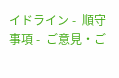イドライン -  順守事項 -  ご意見・ご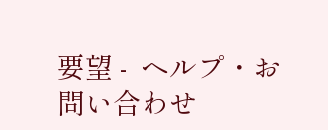要望 -  ヘルプ・お問い合わせ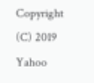Copyright (C) 2019 Yahoo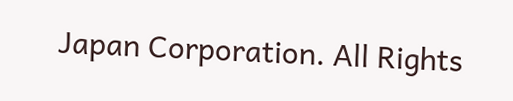Japan Corporation. All Rights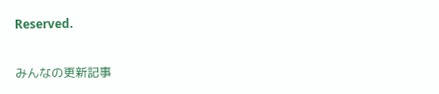Reserved.

みんなの更新記事